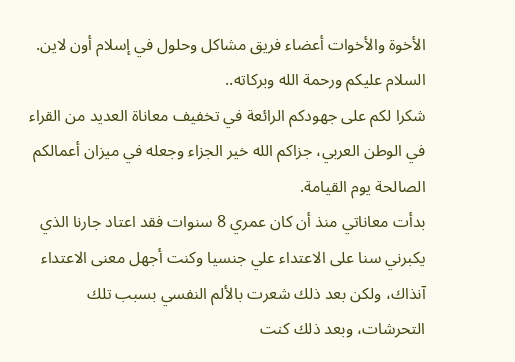الأخوة والأخوات أعضاء فريق مشاكل وحلول في إسلام أون لاين.
السلام عليكم ورحمة الله وبركاته..
شكرا لكم على جهودكم الرائعة في تخفيف معاناة العديد من القراء في الوطن العربي، جزاكم الله خير الجزاء وجعله في ميزان أعمالكم الصالحة يوم القيامة.
بدأت معاناتي منذ أن كان عمري 8 سنوات فقد اعتاد جارنا الذي يكبرني سنا على الاعتداء علي جنسيا وكنت أجهل معنى الاعتداء آنذاك، ولكن بعد ذلك شعرت بالألم النفسي بسبب تلك التحرشات، وبعد ذلك كنت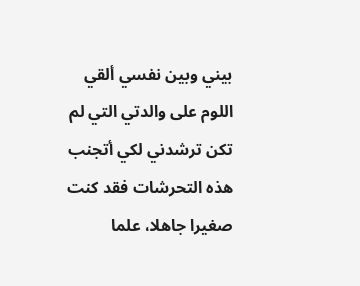بيني وبين نفسي ألقي اللوم على والدتي التي لم تكن ترشدني لكي أتجنب هذه التحرشات فقد كنت صغيرا جاهلا، علما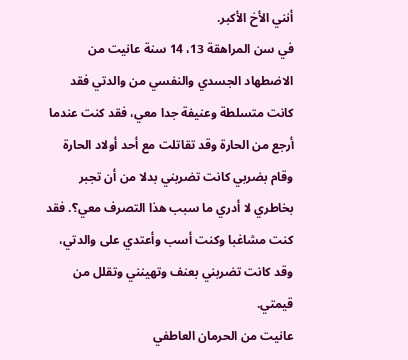أنني الأخ الأكبر.
في سن المراهقة 13، 14 سنة عانيت من الاضطهاد الجسدي والنفسي من والدتي فقد كانت متسلطة وعنيفة جدا معي، فقد كنت عندما أرجع من الحارة وقد تقاتلت مع أحد أولاد الحارة وقام بضربي كانت تضربني بدلا من أن تجبر بخاطري لا أدري ما سبب هذا التصرف معي؟. فقد كنت مشاغبا وكنت أسب وأعتدي على والدتي، وقد كانت تضربني بعنف وتهينني وتقلل من قيمتي.
عانيت من الحرمان العاطفي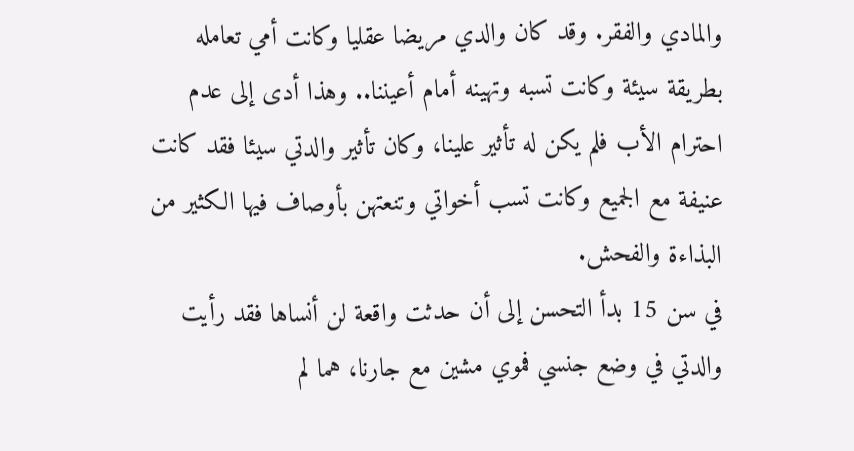والمادي والفقر. وقد كان والدي مريضا عقليا وكانت أمي تعامله بطريقة سيئة وكانت تسبه وتهينه أمام أعيننا.. وهذا أدى إلى عدم احترام الأب فلم يكن له تأثير علينا، وكان تأثير والدتي سيئا فقد كانت عنيفة مع الجميع وكانت تسب أخواتي وتنعتهن بأوصاف فيها الكثير من البذاءة والفحش.
في سن 15 بدأ التحسن إلى أن حدثت واقعة لن أنساها فقد رأيت والدتي في وضع جنسي فموي مشين مع جارنا، هما لم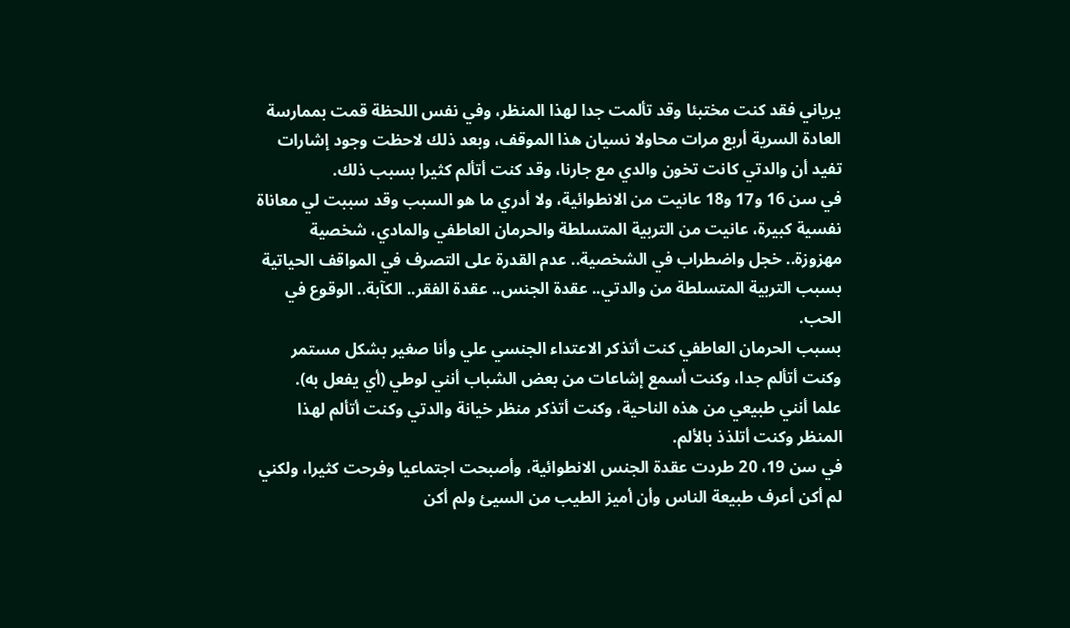يرياني فقد كنت مختبئا وقد تألمت جدا لهذا المنظر، وفي نفس اللحظة قمت بممارسة العادة السرية أربع مرات محاولا نسيان هذا الموقف، وبعد ذلك لاحظت وجود إشارات تفيد أن والدتي كانت تخون والدي مع جارنا، وقد كنت أتألم كثيرا بسبب ذلك.
في سن 16 و17 و18 عانيت من الانطوائية، ولا أدري ما هو السبب وقد سببت لي معاناة نفسية كبيرة، عانيت من التربية المتسلطة والحرمان العاطفي والمادي، شخصية مهزوزة.. خجل واضطراب في الشخصية.. عدم القدرة على التصرف في المواقف الحياتية بسبب التربية المتسلطة من والدتي.. عقدة الجنس.. عقدة الفقر.. الكآبة.. الوقوع في الحب.
بسبب الحرمان العاطفي كنت أتذكر الاعتداء الجنسي علي وأنا صغير بشكل مستمر وكنت أتألم جدا، وكنت أسمع إشاعات من بعض الشباب أنني لوطي (أي يفعل به).
علما أنني طبيعي من هذه الناحية، وكنت أتذكر منظر خيانة والدتي وكنت أتألم لهذا المنظر وكنت أتلذذ بالألم.
في سن 19، 20 طردت عقدة الجنس الانطوائية، وأصبحت اجتماعيا وفرحت كثيرا، ولكني لم أكن أعرف طبيعة الناس وأن أميز الطيب من السيئ ولم أكن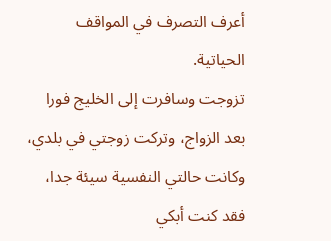أعرف التصرف في المواقف الحياتية.
تزوجت وسافرت إلى الخليج فورا بعد الزواج، وتركت زوجتي في بلدي، وكانت حالتي النفسية سيئة جدا، فقد كنت أبكي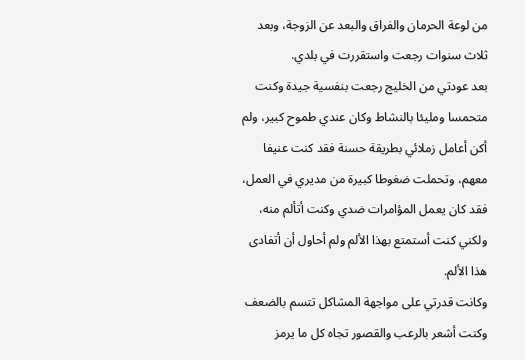من لوعة الحرمان والفراق والبعد عن الزوجة، وبعد ثلاث سنوات رجعت واستقررت في بلدي.
بعد عودتي من الخليج رجعت بنفسية جيدة وكنت متحمسا ومليئا بالنشاط وكان عندي طموح كبير، ولم أكن أعامل زملائي بطريقة حسنة فقد كنت عنيفا معهم، وتحملت ضغوطا كبيرة من مديري في العمل، فقد كان يعمل المؤامرات ضدي وكنت أتألم منه، ولكني كنت أستمتع بهذا الألم ولم أحاول أن أتفادى هذا الألم.
وكانت قدرتي على مواجهة المشاكل تتسم بالضعف وكنت أشعر بالرعب والقصور تجاه كل ما يرمز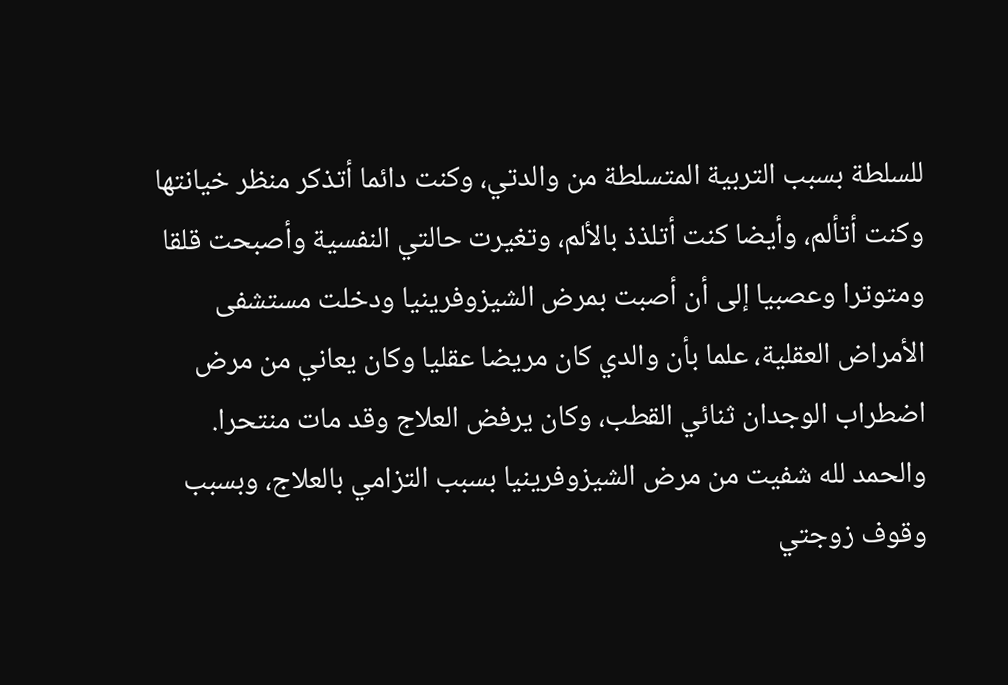للسلطة بسبب التربية المتسلطة من والدتي، وكنت دائما أتذكر منظر خيانتها وكنت أتألم، وأيضا كنت أتلذذ بالألم، وتغيرت حالتي النفسية وأصبحت قلقا ومتوترا وعصبيا إلى أن أصبت بمرض الشيزوفرينيا ودخلت مستشفى الأمراض العقلية، علما بأن والدي كان مريضا عقليا وكان يعاني من مرض اضطراب الوجدان ثنائي القطب، وكان يرفض العلاج وقد مات منتحرا.
والحمد لله شفيت من مرض الشيزوفرينيا بسبب التزامي بالعلاج، وبسبب وقوف زوجتي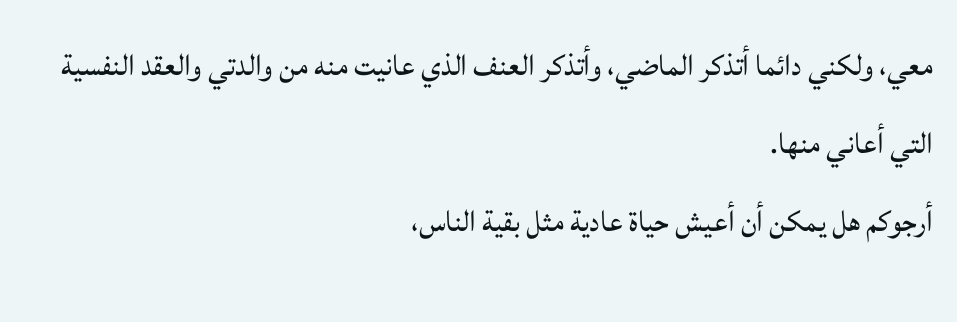معي، ولكني دائما أتذكر الماضي، وأتذكر العنف الذي عانيت منه من والدتي والعقد النفسية التي أعاني منها.
أرجوكم هل يمكن أن أعيش حياة عادية مثل بقية الناس،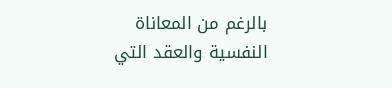بالرغم من المعاناة النفسية والعقد التي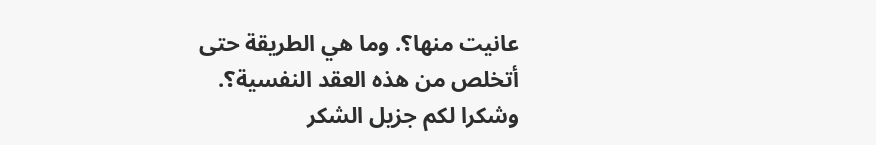عانيت منها؟. وما هي الطريقة حتى أتخلص من هذه العقد النفسية؟.
وشكرا لكم جزيل الشكر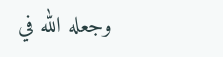وجعله الله في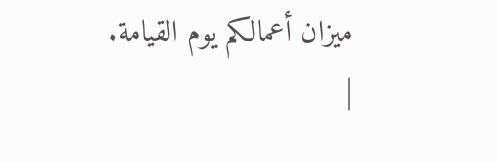ميزان أعمالكم يوم القيامة.
|